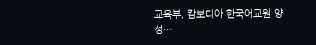교육부, 캄보디아 한국어교원 양성…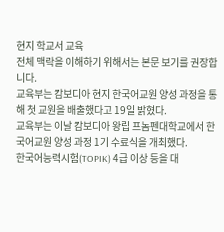현지 학교서 교육
전체 맥락을 이해하기 위해서는 본문 보기를 권장합니다.
교육부는 캄보디아 현지 한국어교원 양성 과정을 통해 첫 교원을 배출했다고 19일 밝혔다.
교육부는 이날 캄보디아 왕립 프놈펜대학교에서 한국어교원 양성 과정 1기 수료식을 개최했다.
한국어능력시험(TOPIK) 4급 이상 등을 대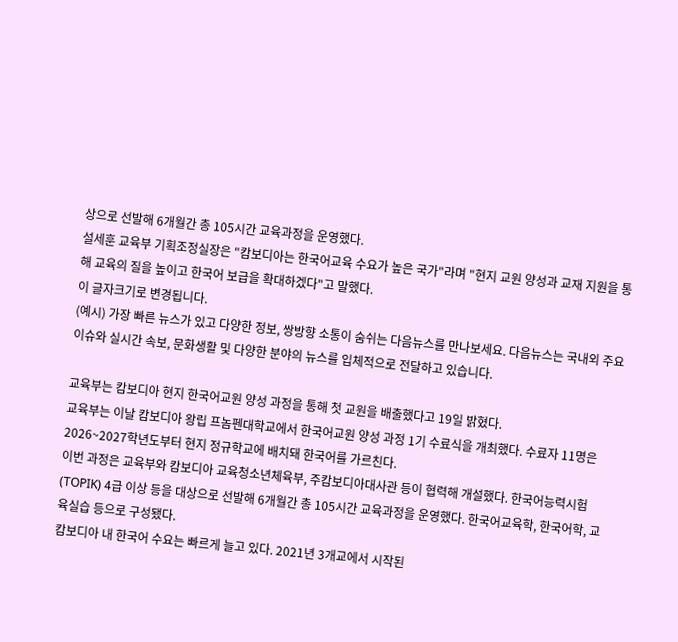상으로 선발해 6개월간 총 105시간 교육과정을 운영했다.
설세훈 교육부 기획조정실장은 "캄보디아는 한국어교육 수요가 높은 국가"라며 "현지 교원 양성과 교재 지원을 통해 교육의 질을 높이고 한국어 보급을 확대하겠다"고 말했다.
이 글자크기로 변경됩니다.
(예시) 가장 빠른 뉴스가 있고 다양한 정보, 쌍방향 소통이 숨쉬는 다음뉴스를 만나보세요. 다음뉴스는 국내외 주요이슈와 실시간 속보, 문화생활 및 다양한 분야의 뉴스를 입체적으로 전달하고 있습니다.

교육부는 캄보디아 현지 한국어교원 양성 과정을 통해 첫 교원을 배출했다고 19일 밝혔다.
교육부는 이날 캄보디아 왕립 프놈펜대학교에서 한국어교원 양성 과정 1기 수료식을 개최했다. 수료자 11명은 2026~2027학년도부터 현지 정규학교에 배치돼 한국어를 가르친다.
이번 과정은 교육부와 캄보디아 교육청소년체육부, 주캄보디아대사관 등이 협력해 개설했다. 한국어능력시험(TOPIK) 4급 이상 등을 대상으로 선발해 6개월간 총 105시간 교육과정을 운영했다. 한국어교육학, 한국어학, 교육실습 등으로 구성됐다.
캄보디아 내 한국어 수요는 빠르게 늘고 있다. 2021년 3개교에서 시작된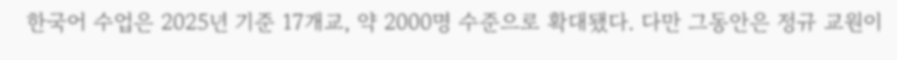한국어 수업은 2025년 기준 17개교, 약 2000명 수준으로 확대됐다. 다만 그동안은 정규 교원이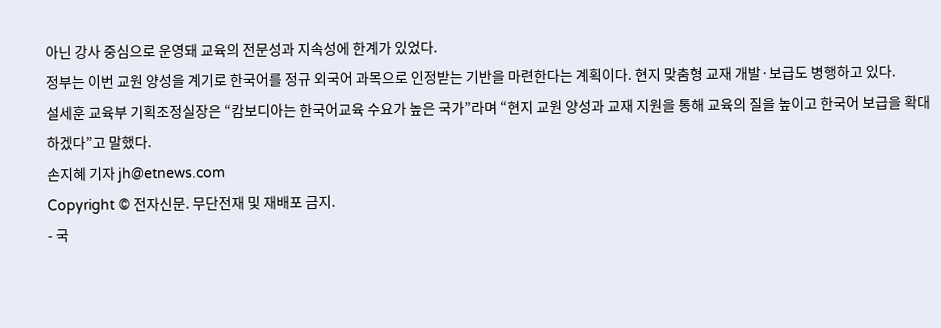아닌 강사 중심으로 운영돼 교육의 전문성과 지속성에 한계가 있었다.
정부는 이번 교원 양성을 계기로 한국어를 정규 외국어 과목으로 인정받는 기반을 마련한다는 계획이다. 현지 맞춤형 교재 개발·보급도 병행하고 있다.
설세훈 교육부 기획조정실장은 “캄보디아는 한국어교육 수요가 높은 국가”라며 “현지 교원 양성과 교재 지원을 통해 교육의 질을 높이고 한국어 보급을 확대하겠다”고 말했다.
손지혜 기자 jh@etnews.com
Copyright © 전자신문. 무단전재 및 재배포 금지.
- 국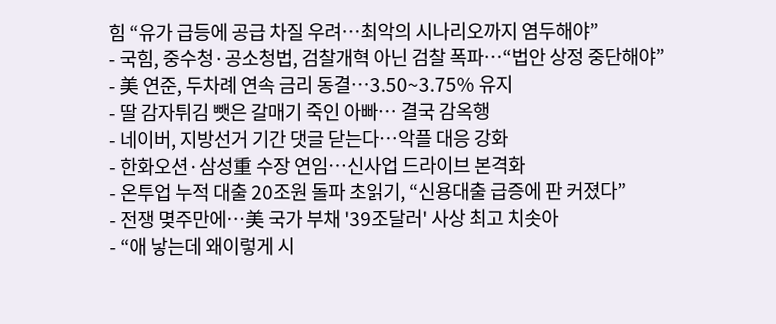힘 “유가 급등에 공급 차질 우려…최악의 시나리오까지 염두해야”
- 국힘, 중수청·공소청법, 검찰개혁 아닌 검찰 폭파…“법안 상정 중단해야”
- 美 연준, 두차례 연속 금리 동결…3.50~3.75% 유지
- 딸 감자튀김 뺏은 갈매기 죽인 아빠… 결국 감옥행
- 네이버, 지방선거 기간 댓글 닫는다…악플 대응 강화
- 한화오션·삼성重 수장 연임…신사업 드라이브 본격화
- 온투업 누적 대출 20조원 돌파 초읽기, “신용대출 급증에 판 커졌다”
- 전쟁 몆주만에…美 국가 부채 '39조달러' 사상 최고 치솟아
- “애 낳는데 왜이렇게 시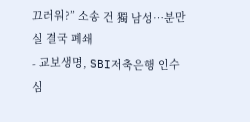끄러워?” 소송 건 獨 남성…분만실 결국 폐쇄
- 교보생명, SBI저축은행 인수 심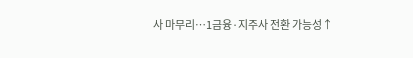사 마무리…1금융·지주사 전환 가능성↑